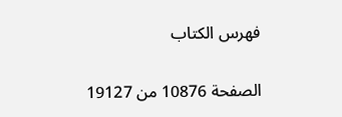فهرس الكتاب

الصفحة 10876 من 19127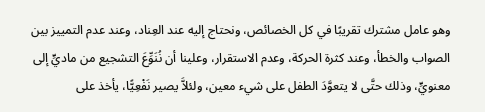وهو عامل مشترك تقريبًا في كل الخصائص، ونحتاج إليه عند العِناد، وعند عدم التمييز بين الصواب والخطأ، وعند كثرة الحركة، وعدم الاستقرار، وعلينا أن نُنَوِّعَ التشجيع من ماديٍّ إلى معنويٍّ، وذلك حتَّى لا يتعوَّدَ الطفل على شيء معين، ولئلاَّ يصير نَفْعِيًّا، يأخذ على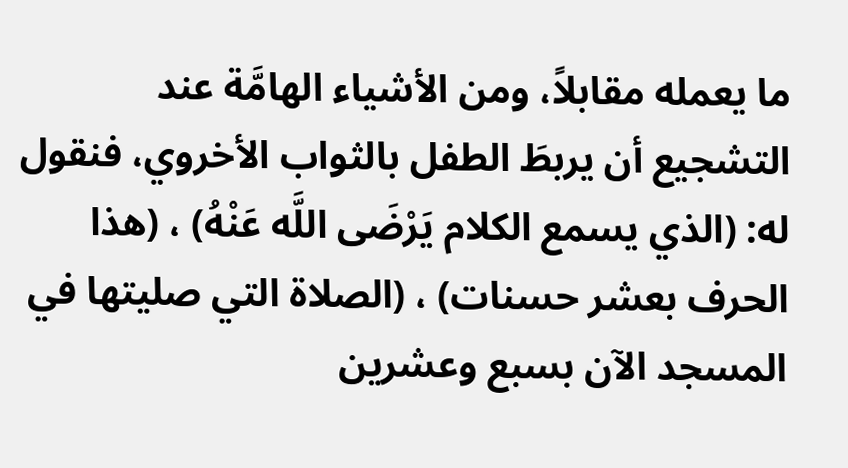ما يعمله مقابلاً، ومن الأشياء الهامَّة عند التشجيع أن يربطَ الطفل بالثواب الأخروي، فنقول له: (الذي يسمع الكلام يَرْضَى اللَّه عَنْهُ) ، (هذا الحرف بعشر حسنات) ، (الصلاة التي صليتها في المسجد الآن بسبع وعشرين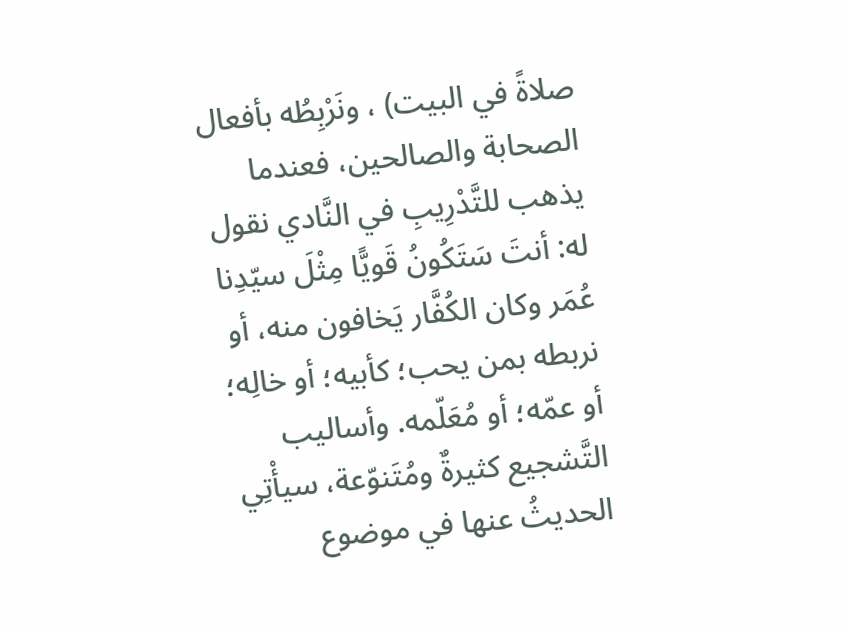صلاةً في البيت) ، ونَرْبِطُه بأفعال الصحابة والصالحين، فعندما يذهب للتَّدْرِيبِ في النَّادي نقول له: أنتَ سَتَكُونُ قَويًّا مِثْلَ سيّدِنا عُمَر وكان الكُفَّار يَخافون منه، أو نربطه بمن يحب؛ كأبيه؛ أو خالِه؛ أو عمّه؛ أو مُعَلّمه. وأساليب التَّشجيع كثيرةٌ ومُتَنوّعة، سيأْتِي الحديثُ عنها في موضوع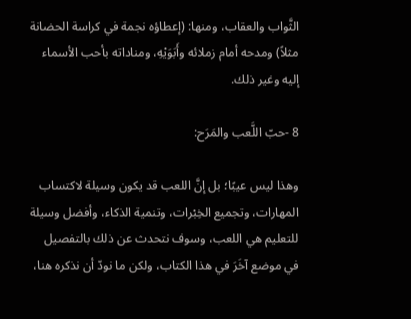الثَّواب والعقاب، ومنها: (إعطاؤه نجمة في كراسة الحضانة مثلاً) ومدحه أمام زملائه وأَبَوَيْهِ، ومناداته بأحب الأسماء إليه وغير ذلك.

8 -حبّ اللَّعب والمَرَح:

وهذا ليس عيبًا؛ بل إنَّ اللعب قد يكون وسيلة لاكتساب المهارات، وتجميع الخِبْرات، وتنمية الذكاء، وأفضل وسيلة للتعليم هي اللعب، وسوف نتحدث عن ذلك بالتفصيل في موضع آخَرَ في هذا الكتاب، ولكن ما نودّ أن نذكره هنا،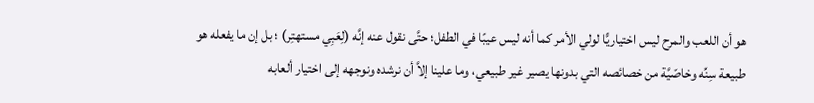هو أن اللعب والمرح ليس اختياريًّا لولي الأمر كما أنه ليس عيبًا في الطفل؛ حتَّى نقول عنه إنَّه (لِعَبِي مستهتِر) ؛ بل إن ما يفعله هو طبيعة سِنِّه وخاصّيَّة من خصائصه التي بدونها يصير غير طبيعي، وما علينا إلاَّ أن نرشده ونوجهه إلى اختيار ألعابه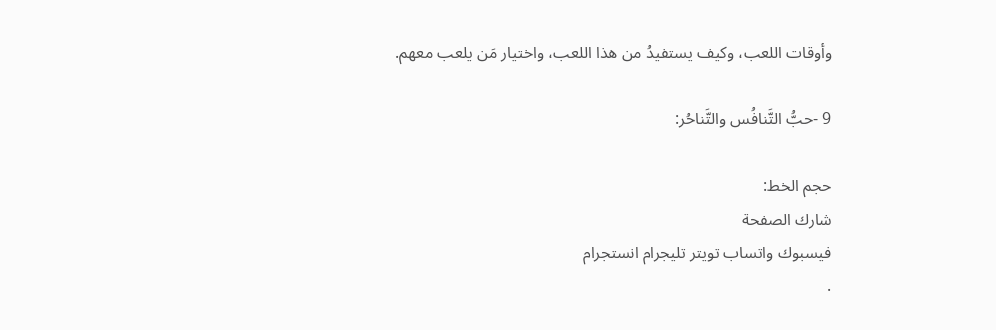وأوقات اللعب، وكيف يستفيدُ من هذا اللعب، واختيار مَن يلعب معهم.

9 -حبُّ التَّنافُس والتَّناحُر:

حجم الخط:
شارك الصفحة
فيسبوك واتساب تويتر تليجرام انستجرام
.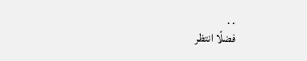. .
فضلًا انتظر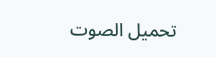تحميل الصوت